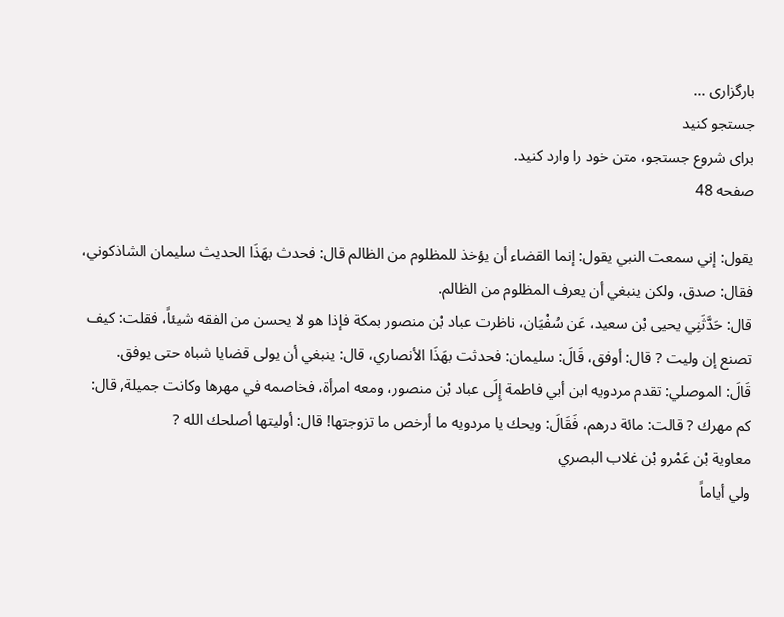بارگزاری ...
جستجو کنید
برای شروع جستجو، متن خود را وارد کنید.
صفحه 48

يقول: إني سمعت النبي يقول: إنما القضاء أن يؤخذ للمظلوم من الظالم قال: فحدث بهَذَا الحديث سليمان الشاذكوني، فقال: صدق، ولكن ينبغي أن يعرف المظلوم من الظالم.
قال: حَدَّثَنِي يحيى بْن سعيد، عَن سُفْيَان، ناظرت عباد بْن منصور بمكة فإذا هو لا يحسن من الفقه شيئاً، فقلت: كيف تصنع إن وليت ? قال: أوفق، قَالَ: سليمان: فحدثت بهَذَا الأنصاري، قال: ينبغي أن يولى قضايا شباه حتى يوفق.
قَالَ: الموصلي: تقدم مردويه ابن أبي فاطمة إِلَى عباد بْن منصور، ومعه امرأة، فخاصمه في مهرها وكانت جميلة, قال: كم مهرك ? قالت: مائة درهم، فَقَالَ: ويحك يا مردويه ما أرخص ما تزوجتها! قال: أوليتها أصلحك الله ?
معاوية بْن عَمْرو بْن غلاب البصري
ولي أياماً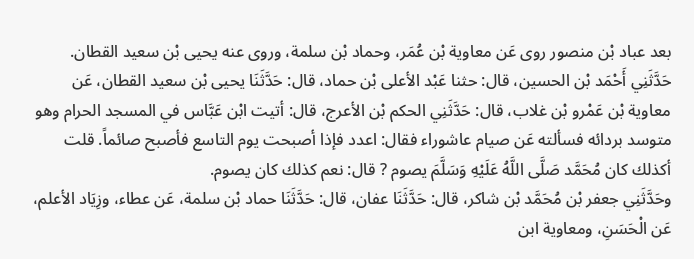بعد عباد بْن منصور روى عَن معاوية بْن عُمَر، وحماد بْن سلمة، وروى عنه يحيى بْن سعيد القطان.
حَدَّثَنِي أَحْمَد بْن الحسين، قال: حثنا عَبْد الأعلى بْن حماد، قال: حَدَّثَنَا يحيى بْن سعيد القطان، عَن معاوية بْن عَمْرو بْن غلاب، قال: حَدَّثَنِي الحكم بْن الأعرج، قال: أتيت ابْن عَبَّاس في المسجد الحرام وهو متوسد بردائه فسألته عَن صيام عاشوراء فقال: اعدد فإذا أصبحت يوم التاسع فأصبح صائماً. قلت أكذلك كان مُحَمَّد صَلَّى اللَّهُ عَلَيْهِ وَسَلَّمَ يصوم ? قال: نعم كذلك كان يصوم.
وحَدَّثَنِي جعفر بْن مُحَمَّد بْن شاكر، قال: حَدَّثَنَا عفان، قال: حَدَّثَنَا حماد بْن سلمة، عَن عطاء، وزِيَاد الأعلم، عَن الْحَسَنِ، ومعاوية ابن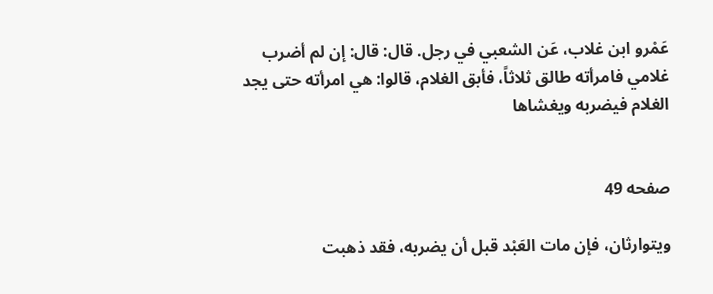عَمْرو ابن غلاب، عَن الشعبي في رجل. قال: قال: إن لم أضرب غلامي فامرأته طالق ثلاثاً، فأبق الغلام، قالوا: هي امرأته حتى يجد الغلام فيضربه ويغشاها


صفحه 49

ويتوارثان، فإن مات العَبْد قبل أن يضربه، فقد ذهبت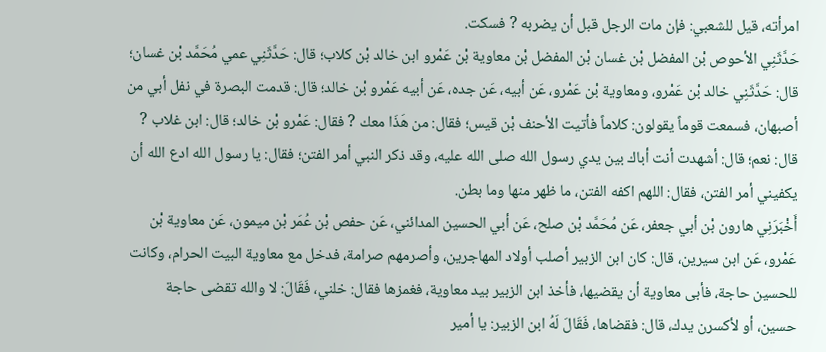امرأته، قيل للشعبي: فإن مات الرجل قبل أن يضربه ? فسكت.
حَدَّثَنِي الأحوص بْن المفضل بْن غسان بْن المفضل بْن معاوية بْن عَمْرو ابن خالد بْن كلاب؛ قال: حَدَّثَنِي عمي مُحَمَّد بْن غسان؛ قال: حَدَّثَنِي خالد بْن عَمْرو، ومعاوية بْن عَمْرو، عَن أبيه، عَن جده، عَن أبيه عَمْرو بْن خالد؛ قال: قدمت البصرة في نفل أبي من أصبهان، فسمعت قوماً يقولون: كلاماً فأتيت الأحنف بْن قيس؛ فقال: من هَذَا معك ? فقال: عَمْرو بْن خالد؛ قال: ابن غلاب ? قال: نعم؛ قال: أشهدت أنت أباك بين يدي رسول الله صلى الله عليه، وقد ذكر النبي أمر الفتن؛ فقال: يا رسول الله ادع الله أن يكفيني أمر الفتن، فقال: اللهم اكفه الفتن، ما ظهر منها وما بطن.
أَخْبَرَنِي هارون بْن أبي جعفر، عَن مُحَمَّد بْن صلح، عَن أبي الحسين المدائني، عَن حفص بْن عُمَر بْن ميمون، عَن معاوية بْن عَمْرو، عَن ابن سيرين، قال: كان ابن الزبير أصلب أولاد المهاجرين، وأصرمهم صرامة، فدخل مع معاوية البيت الحرام، وكانت للحسين حاجة، فأبى معاوية أن يقضيها، فأخذ ابن الزبير بيد معاوية، فغمزها فقال: خلني، فَقَالَ: لا والله تقضى حاجة حسين، أو لأكسرن يدك، قال: فقضاها، فَقَالَ لَهُ ابن الزبير: يا أمير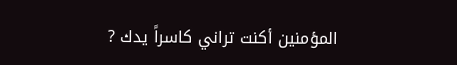المؤمنين أكنت تراني كاسراً يدك ?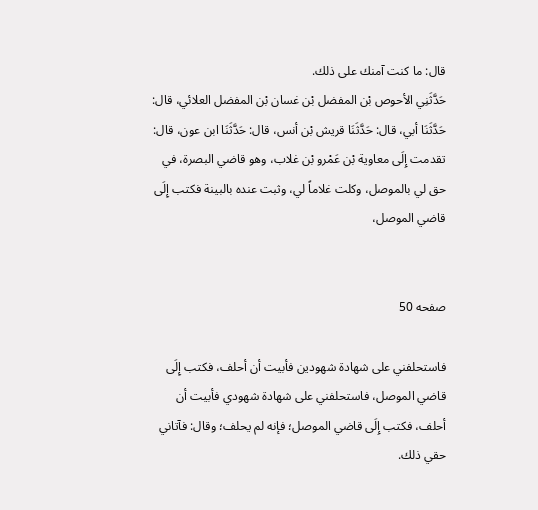قال: ما كنت آمنك على ذلك.
حَدَّثَنِي الأحوص بْن المفضل بْن غسان بْن المفضل العلائي، قال: حَدَّثَنَا أبي، قال: حَدَّثَنَا قريش بْن أنس، قال: حَدَّثَنَا ابن عون، قال: تقدمت إِلَى معاوية بْن عَمْرو بْن غلاب، وهو قاضي البصرة، في حق لي بالموصل، وكلت غلاماً لي، وثبت عنده بالبينة فكتب إِلَى قاضي الموصل،


صفحه 50

فاستحلفني على شهادة شهودين فأبيت أن أحلف، فكتب إِلَى قاضي الموصل، فاستحلفني على شهادة شهودي فأبيت أن أحلف، فكتب إِلَى قاضي الموصل؛ فإنه لم يحلف؛ وقال: فآتاني حقي ذلك.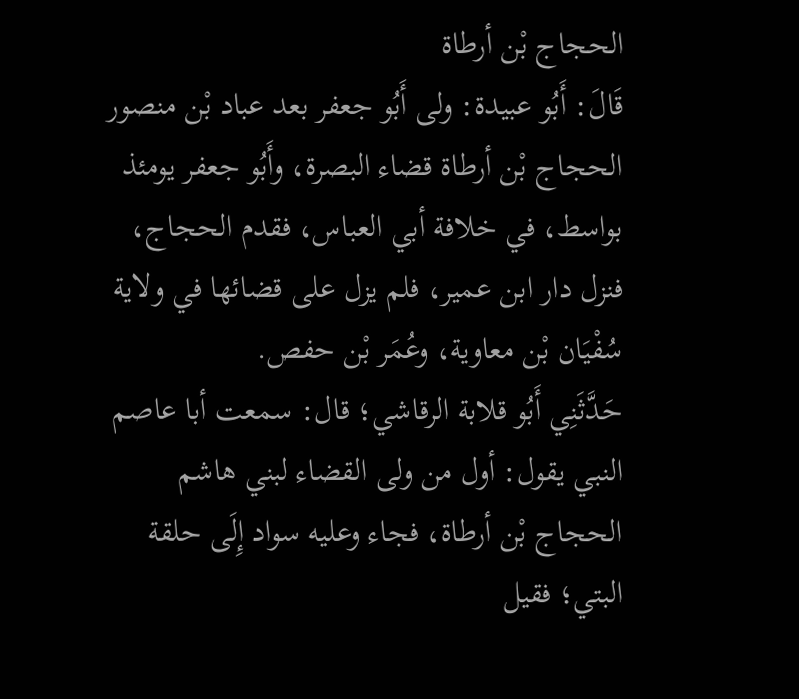الحجاج بْن أرطاة
قَالَ: أَبُو عبيدة: ولى أَبُو جعفر بعد عباد بْن منصور الحجاج بْن أرطاة قضاء البصرة، وأَبُو جعفر يومئذ بواسط، في خلافة أبي العباس، فقدم الحجاج، فنزل دار ابن عمير، فلم يزل على قضائها في ولاية سُفْيَان بْن معاوية، وعُمَر بْن حفص.
حَدَّثَنِي أَبُو قلابة الرقاشي؛ قال: سمعت أبا عاصم النبي يقول: أول من ولى القضاء لبني هاشم الحجاج بْن أرطاة، فجاء وعليه سواد إِلَى حلقة البتي؛ فقيل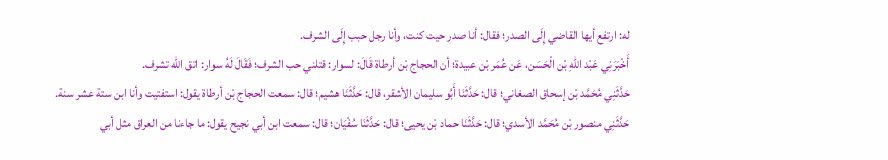له: ارتفع أيها القاضي إِلَى الصدر؛ فقال: أنا صدر حيت كنت، وأنا رجل حبب إِلَى الشرف.
أَخْبَرَنِي عَبْد اللهِ بْن الْحَسَن، عَن عُمَر بْن عبيدة؛ أن الحجاج بْن أرطاة قَالَ: لسوار: قتلني حب الشرف؛ فَقَالَ لَهُ سوار: اتق الله تشرف.
حَدَّثَنِي مُحَمَّد بْن إسحاق الصغاني؛ قال: حَدَّثَنَا أَبُو سليمان الأشقر، قال: حَدَّثَنَا هشيم؛ قال: سمعت الحجاج بْن أرطاة يقول: استفتيت وأنا ابن ستة عشر سنة.
حَدَّثَنِي منصور بْن مُحَمَّد الأسدي؛ قال: حَدَّثَنَا حماد بْن يحيى؛ قال: حَدَّثَنَا سُفْيَان؛ قال: سمعت ابن أبي نجيح يقول: ما جاءنا من العراق مثل أبي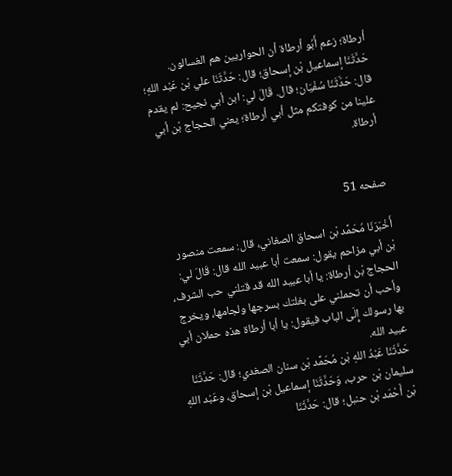أرطاة؛ زعم أَبُو أرطاة أن الحواريين هم الغسالون.
حَدَّثَنَا إسماعيل بْن إسحاق؛ قال: حَدَّثَنَا علي بْن عَبْد اللهِ؛ قال: حَدَّثَنَا سُفْيَان؛ قال. قَالَ لي: ابن أبي نجيح: لم يقدم علينا من كوفتكم مثل أبي أرطاة؛ يعني الحجاج بْن أبي أرطاة.


صفحه 51

أَخْبَرَنَا مُحَمَّد بْن اسحاق الصغاني، قال: سمعت منصور بْن أبي مزاحم يقول: سمعت أبا عبيد الله قال: قَالَ لي: الحجاج بْن أرطاة: يا أبا عبيد الله قد قتلني حب الشرف، وأحب أن تحملني على بغلتك بسرجها ولجامها، ويخرج بها رسولك إِلَى الباب فيقول: يا أبا أرطاة هذه حملان أبي عبيد الله.
حَدَّثَنَا عَبْدُ اللهِ بْن مُحَمَّد بْن سنان الصغدي؛ قال: حَدَّثَنَا سليمان بْن حرب، وَحَدَّثَنَا إسماعيل بْن إسحاق، وعَبْد اللهِ بْن أَحْمَد بْن حنبل؛ قال: حَدَّثَنَا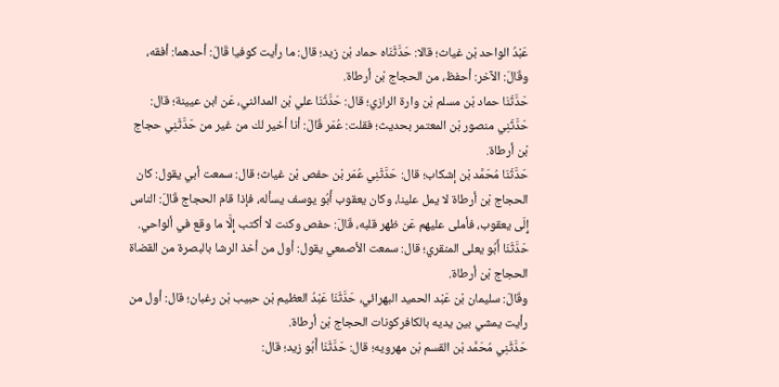عَبْدُ الواحد بْن غياث؛ قالا: حَدَّثَنَاه حماد بْن زيد؛ قال: ما رأيت كوفيا قَالَ: أحدهما: أفقه، وقَالَ: الآخر: أحفظ، من الحجاج بْن أرطاة.
حَدَّثَنَا حماد بْن مسلم بْن وارة الرازي؛ قال: حَدَّثَنَا علي بْن المدائني، عَن ابن عيينة؛ قال: حَدَّثَنِي منصور بْن المعتمر بحديث؛ فقلت: عُمَر قَالَ: أنا أخير لك من غير من حَدَّثَنِي حجاج بْن أرطاة.
حَدَّثَنَا مُحَمَّد بْن إشكاب؛ قال: حَدَّثَنِي عُمَر بْن حفص بْن غياث؛ قال: سمعت أبي يقول: كان الحجاج بْن أرطاة لا يمل علينا، وكان يعقوب أَبُو يوسف يسأله، فإذا قام الحجاج قَالَ: الناس إِلَى يعقوب، فأملى عليهم عَن ظهر قلبه، قَالَ: حفص وكنت لا أكتب إِلَّا ما وقع في ألواحي.
حَدَّثَنَا أَبُو يعلى المنقري؛ قال: سمعت الأصمعي يقول: أول من أخذ الرشا بالبصرة من القضاة الحجاج بْن أرطاة.
وقَالَ: سليمان بْن عَبْد الحميد البهرائي، حَدَّثَنَا عَبْدُ العظيم بْن حبيب بْن رغبان؛ قال: أول من رأيت يمشي بين يديه بالكافركونات الحجاج بْن أرطاة.
حَدَّثَنِي مُحَمَّد بْن القسم بْن مهرويه؛ قال: حَدَّثَنَا أَبُو زيد؛ قال: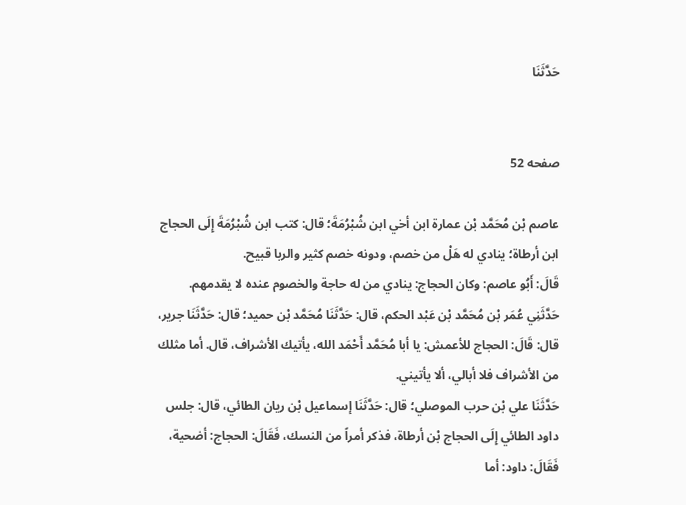حَدَّثَنَا


صفحه 52

عاصم بْن مُحَمَّد بْن عمارة ابن أخي ابن شُبْرُمَةَ؛ قال: كتب ابن شُبْرُمَةَ إِلَى الحجاج ابن أرطاة؛ ينادي له هَلْ من خصم، ودونه خصم كثير والربا قبيح.
قَالَ: أَبُو عاصم: وكان الحجاج: ينادي من له حاجة والخصوم عنده لا يقدمهم. حَدَّثَنِي عُمَر بْن مُحَمَّد بْن عَبْد الحكم، قال: حَدَّثَنَا مُحَمَّد بْن حميد؛ قال: حَدَّثَنَا جرير، قال: قَالَ: الحجاج للأعمش: يا أبا مُحَمَّد أَحْمَد الله، يأتيك الأشراف، قال. أما مثلك من الأشراف فلا أبالي، ألا يأتيني.
حَدَّثَنَا علي بْن حرب الموصلي؛ قال: حَدَّثَنَا إسماعيل بْن ريان الطائي، قال: جلس داود الطائي إِلَى الحجاج بْن أرطاة، فذكر أمراً من النسك، فَقَالَ: الحجاج: أضحية، فَقَالَ: داود: أما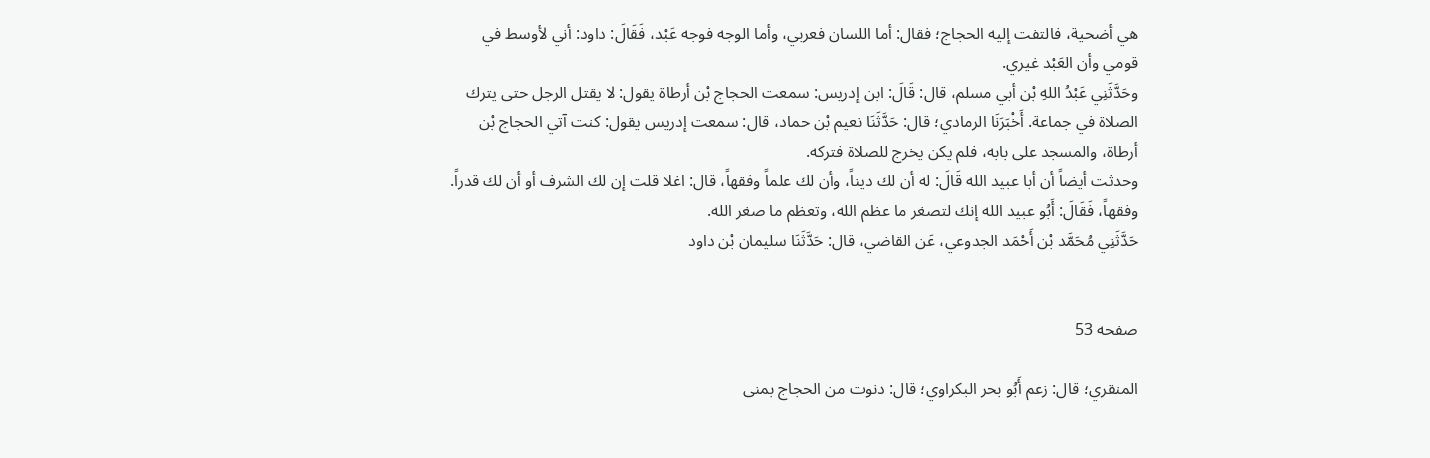هي أضحية، فالتفت إليه الحجاج؛ فقال: أما اللسان فعربي، وأما الوجه فوجه عَبْد، فَقَالَ: داود: أني لأوسط في قومي وأن العَبْد غيري.
وحَدَّثَنِي عَبْدُ اللهِ بْن أبي مسلم، قال: قَالَ: ابن إدريس: سمعت الحجاج بْن أرطاة يقول: لا يقتل الرجل حتى يترك الصلاة في جماعة. أَخْبَرَنَا الرمادي؛ قال: حَدَّثَنَا نعيم بْن حماد، قال: سمعت إدريس يقول: كنت آتي الحجاج بْن أرطاة، والمسجد على بابه، فلم يكن يخرج للصلاة فتركه.
وحدثت أيضاً أن أبا عبيد الله قَالَ: له أن لك ديناً، وأن لك علماً وفقهاً، قال: اغلا قلت إن لك الشرف أو أن لك قدراً. وفقهاً، فَقَالَ: أَبُو عبيد الله إنك لتصغر ما عظم الله، وتعظم ما صغر الله.
حَدَّثَنِي مُحَمَّد بْن أَحْمَد الجدوعي، عَن القاضي، قال: حَدَّثَنَا سليمان بْن داود


صفحه 53

المنقري؛ قال: زعم أَبُو بحر البكراوي؛ قال: دنوت من الحجاج بمنى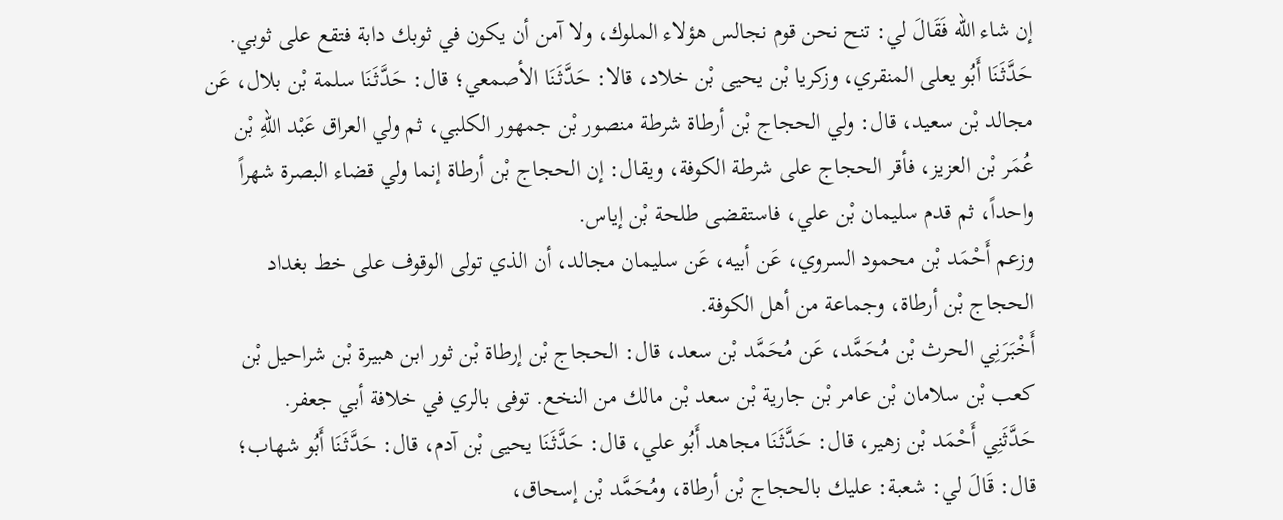إن شاء الله فَقَالَ لي: تنح نحن قوم نجالس هؤلاء الملوك، ولا آمن أن يكون في ثوبك دابة فتقع على ثوبي.
حَدَّثَنَا أَبُو يعلى المنقري، وزكريا بْن يحيى بْن خلاد، قالا: حَدَّثَنَا الأصمعي؛ قال: حَدَّثَنَا سلمة بْن بلال، عَن مجالد بْن سعيد، قال: ولي الحجاج بْن أرطاة شرطة منصور بْن جمهور الكلبي، ثم ولي العراق عَبْد اللهِ بْن عُمَر بْن العزيز، فأقر الحجاج على شرطة الكوفة، ويقال: إن الحجاج بْن أرطاة إنما ولي قضاء البصرة شهراً واحداً، ثم قدم سليمان بْن علي، فاستقضى طلحة بْن إياس.
وزعم أَحْمَد بْن محمود السروي، عَن أبيه، عَن سليمان مجالد، أن الذي تولى الوقوف على خط بغداد الحجاج بْن أرطاة، وجماعة من أهل الكوفة.
أَخْبَرَنِي الحرث بْن مُحَمَّد، عَن مُحَمَّد بْن سعد، قال: الحجاج بْن إرطاة بْن ثور ابن هبيرة بْن شراحيل بْن كعب بْن سلامان بْن عامر بْن جارية بْن سعد بْن مالك من النخع. توفى بالري في خلافة أبي جعفر.
حَدَّثَنِي أَحْمَد بْن زهير، قال: حَدَّثَنَا مجاهد أَبُو علي، قال: حَدَّثَنَا يحيى بْن آدم، قال: حَدَّثَنَا أَبُو شهاب؛ قال: قَالَ لي: شعبة: عليك بالحجاج بْن أرطاة، ومُحَمَّد بْن إسحاق،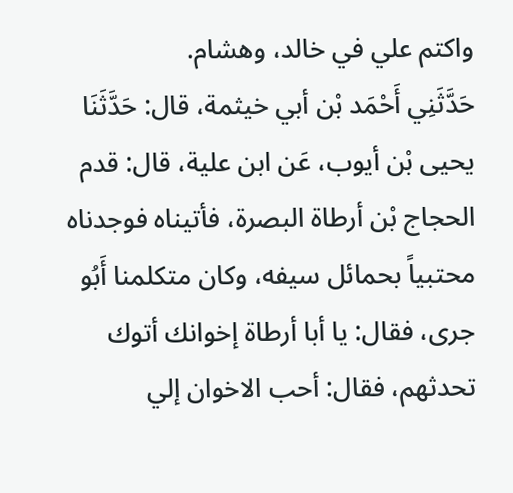واكتم علي في خالد، وهشام.
حَدَّثَنِي أَحْمَد بْن أبي خيثمة، قال: حَدَّثَنَا يحيى بْن أيوب، عَن ابن علية، قال: قدم الحجاج بْن أرطاة البصرة، فأتيناه فوجدناه محتبياً بحمائل سيفه، وكان متكلمنا أَبُو جرى، فقال: يا أبا أرطاة إخوانك أتوك تحدثهم، فقال: أحب الاخوان إلي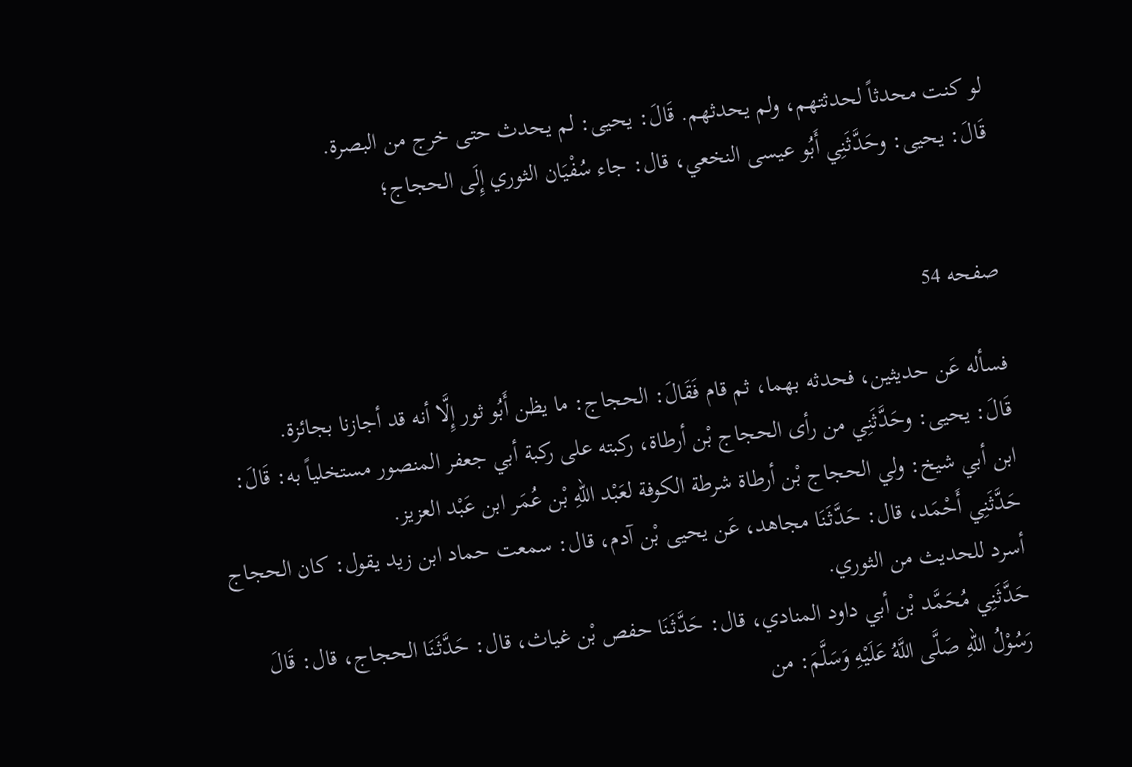لو كنت محدثاً لحدثتهم، ولم يحدثهم. قَالَ: يحيى: لم يحدث حتى خرج من البصرة.
قَالَ: يحيى: وحَدَّثَنِي أَبُو عيسى النخعي، قال: جاء سُفْيَان الثوري إِلَى الحجاج؛


صفحه 54

فسأله عَن حديثين، فحدثه بهما، ثم قام فَقَالَ: الحجاج: ما يظن أَبُو ثور إِلَّا أنه قد أجازنا بجائزة.
قَالَ: يحيى: وحَدَّثَنِي من رأى الحجاج بْن أرطاة، ركبته على ركبة أبي جعفر المنصور مستخلياً به: قَالَ: ابن أبي شيخ: ولي الحجاج بْن أرطاة شرطة الكوفة لعَبْد اللهِ بْن عُمَر ابن عَبْد العزيز.
حَدَّثَنِي أَحْمَد، قال: حَدَّثَنَا مجاهد، عَن يحيى بْن آدم، قال: سمعت حماد ابن زيد يقول: كان الحجاج أسرد للحديث من الثوري.
حَدَّثَنِي مُحَمَّد بْن أبي داود المنادي، قال: حَدَّثَنَا حفص بْن غياث، قال: حَدَّثَنَا الحجاج، قال: قَالَ رَسُوْلُ اللهِ صَلَّى اللَّهُ عَلَيْهِ وَسَلَّمَ: من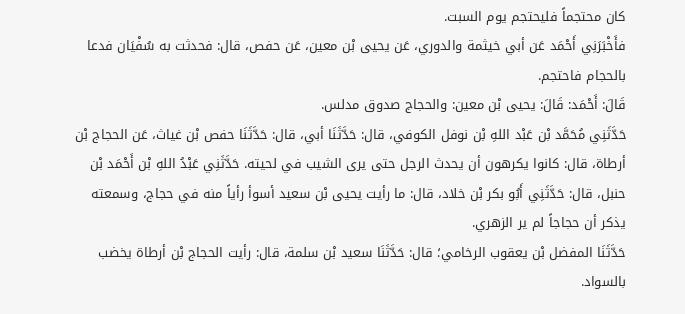كان محتجماً فليحتجم يوم السبت.
فأَخْبَرَنِي أَحْمَد عَن أبي خيثمة والدوري، عَن يحيى بْن معين، عَن حفص، قال: فحدثت به سُفْيَان فدعا بالحجام فاحتجم.
قَالَ: أَحْمَد: قَالَ: يحيى بْن معين: والحجاج صدوق مدلس.
حَدَّثَنِي مُحَمَّد بْن عَبْد اللهِ بْن نوفل الكوفي، قال: حَدَّثَنَا أبي، قال: حَدَّثَنَا حفص بْن غياث، عَن الحجاج بْن أرطاة، قال: كانوا يكرهون أن يحدث الرجل حتى يرى الشيب في لحيته. حَدَّثَنِي عَبْدُ اللهِ بْن أَحْمَد بْن حنبل، قال: حَدَّثَنِي أَبُو بكر بْن خلاد، قال: ما رأيت يحيى بْن سعيد أسوأ رأياً منه في حجاج، وسمعته يذكر أن حجاجاً لم ير الزهري.
حَدَّثَنَا المفضل بْن يعقوب الرخامي؛ قال: حَدَّثَنَا سعيد بْن سلمة، قال: رأيت الحجاج بْن أرطاة يخضب بالسواد.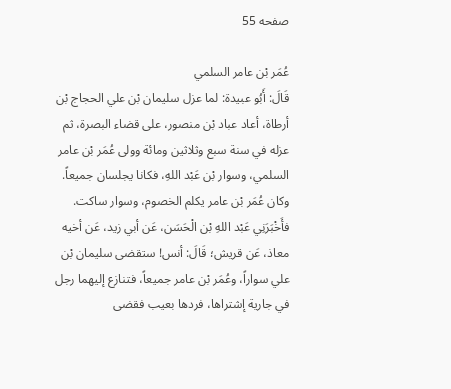صفحه 55

عُمَر بْن عامر السلمي
قَالَ: أَبُو عبيدة: لما عزل سليمان بْن علي الحجاج بْن أرطاة، أعاد عباد بْن منصور، على قضاء البصرة، ثم عزله في سنة سبع وثلاثين ومائة وولى عُمَر بْن عامر السلمي، وسوار بْن عَبْد اللهِ، فكانا يجلسان جميعاً. وكان عُمَر بْن عامر يكلم الخصوم، وسوار ساكت.
فأَخْبَرَنِي عَبْد اللهِ بْن الْحَسَن، عَن أبي زيد، عَن أخيه معاذ، عَن قريش؛ قَالَ: أنس! ستقضى سليمان بْن علي سواراً، وعُمَر بْن عامر جميعاً، فتنازع إليهما رجل في جارية إشتراها، فردها بعيب فقضى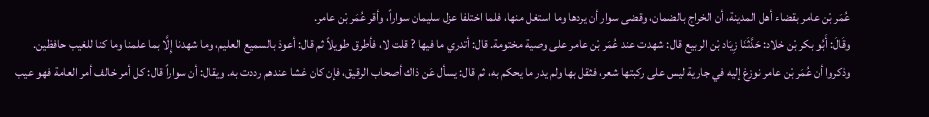عُمَر بْن عامر بقضاء أهل المدينة، أن الخراج بالضمان، وقضى سوار أن يردها وما استغل منها، فلما اختلفا عزل سليمان سواراً، وأقر عُمَر بْن عامر.
وقَالَ: أَبُو بكر بْن خلاد: حَدَّثَنَا زِيَاد بْن الربيع قال: شهدت عند عُمَر بْن عامر على وصية مختومة. قال: أتدري ما فيها ? قلت لا، فأطرق طويلاً ثم قال: أعوذ بالسميع العليم، وما شهدنا إِلَّا بما علمنا وما كنا للغيب حافظين.
وذكروا أن عُمَر بْن عامر نوزغ إليه في جارية ليس على ركبتها شعر، فثقل بها ولم يدر ما يحكم به، ثم قال: يسأل عَن ذاك أصحاب الرقيق، فإن كان غشا عندهم رددت به. ويقال: أن سواراً قال: كل أمر خالف أمر العامة فهو عيب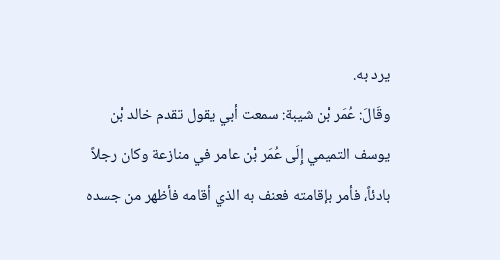يرد به.
وقَالَ: عُمَر بْن شيبة: سمعت أبي يقول تقدم خالد بْن يوسف التميمي إِلَى عُمَر بْن عامر في منازعة وكان رجلاً بادئاً، فأمر بإقامته فعنف به الذي أقامه فأظهر من جسده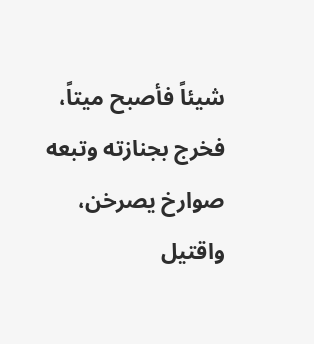شيئاً فأصبح ميتاً، فخرج بجنازته وتبعه صوارخ يصرخن، واقتيل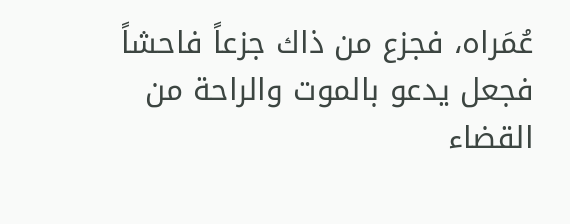عُمَراه، فجزع من ذاك جزعاً فاحشاً فجعل يدعو بالموت والراحة من القضاء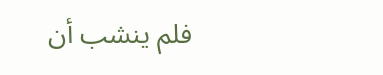فلم ينشب أن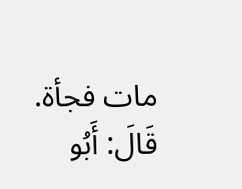مات فجأة. قَالَ: أَبُو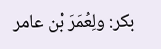بكر: ولِعُمَرَ بْن عامر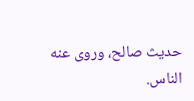حديث صالح، وروى عنه الناس.